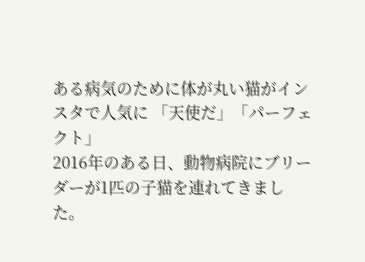ある病気のために体が丸い猫がインスタで人気に 「天使だ」「パーフェクト」
2016年のある日、動物病院にブリーダーが1匹の子猫を連れてきました。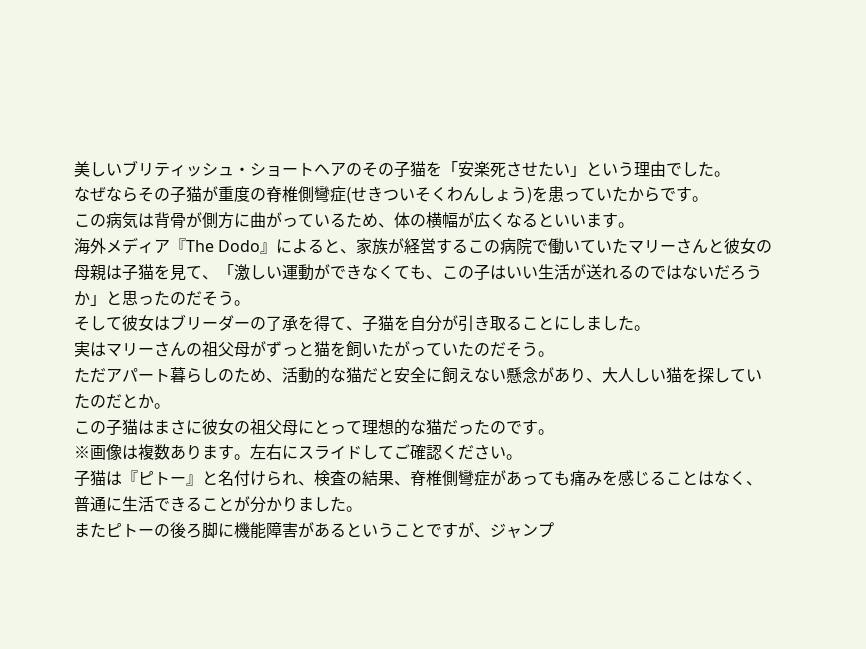美しいブリティッシュ・ショートヘアのその子猫を「安楽死させたい」という理由でした。
なぜならその子猫が重度の脊椎側彎症(せきついそくわんしょう)を患っていたからです。
この病気は背骨が側方に曲がっているため、体の横幅が広くなるといいます。
海外メディア『The Dodo』によると、家族が経営するこの病院で働いていたマリーさんと彼女の母親は子猫を見て、「激しい運動ができなくても、この子はいい生活が送れるのではないだろうか」と思ったのだそう。
そして彼女はブリーダーの了承を得て、子猫を自分が引き取ることにしました。
実はマリーさんの祖父母がずっと猫を飼いたがっていたのだそう。
ただアパート暮らしのため、活動的な猫だと安全に飼えない懸念があり、大人しい猫を探していたのだとか。
この子猫はまさに彼女の祖父母にとって理想的な猫だったのです。
※画像は複数あります。左右にスライドしてご確認ください。
子猫は『ピトー』と名付けられ、検査の結果、脊椎側彎症があっても痛みを感じることはなく、普通に生活できることが分かりました。
またピトーの後ろ脚に機能障害があるということですが、ジャンプ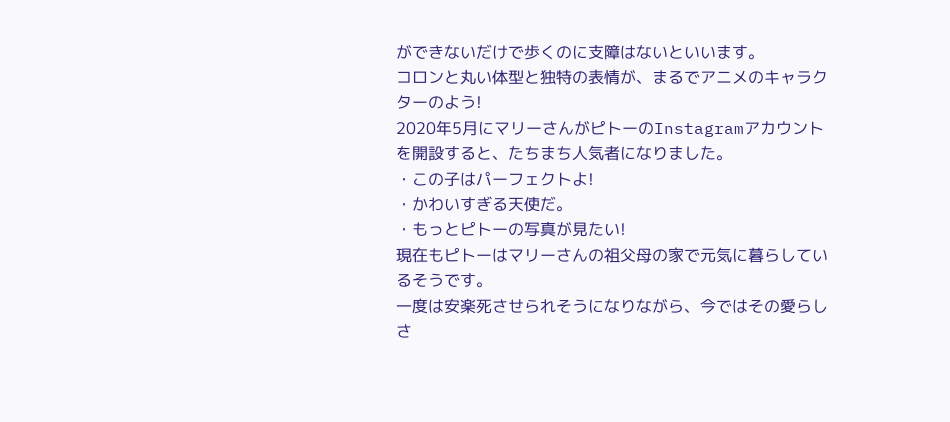ができないだけで歩くのに支障はないといいます。
コロンと丸い体型と独特の表情が、まるでアニメのキャラクターのよう!
2020年5月にマリーさんがピトーのInstagramアカウントを開設すると、たちまち人気者になりました。
・この子はパーフェクトよ!
・かわいすぎる天使だ。
・もっとピトーの写真が見たい!
現在もピトーはマリーさんの祖父母の家で元気に暮らしているそうです。
一度は安楽死させられそうになりながら、今ではその愛らしさ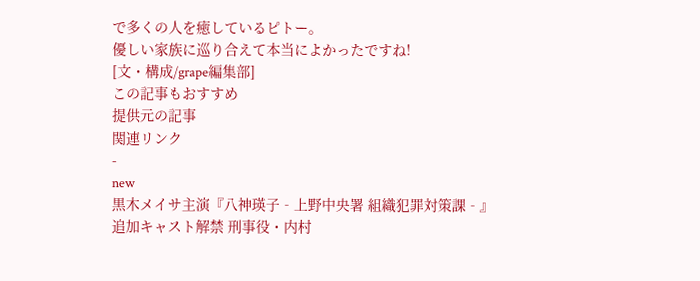で多くの人を癒しているピトー。
優しい家族に巡り合えて本当によかったですね!
[文・構成/grape編集部]
この記事もおすすめ
提供元の記事
関連リンク
-
new
黒木メイサ主演『八神瑛子‐上野中央署 組織犯罪対策課‐』追加キャスト解禁 刑事役・内村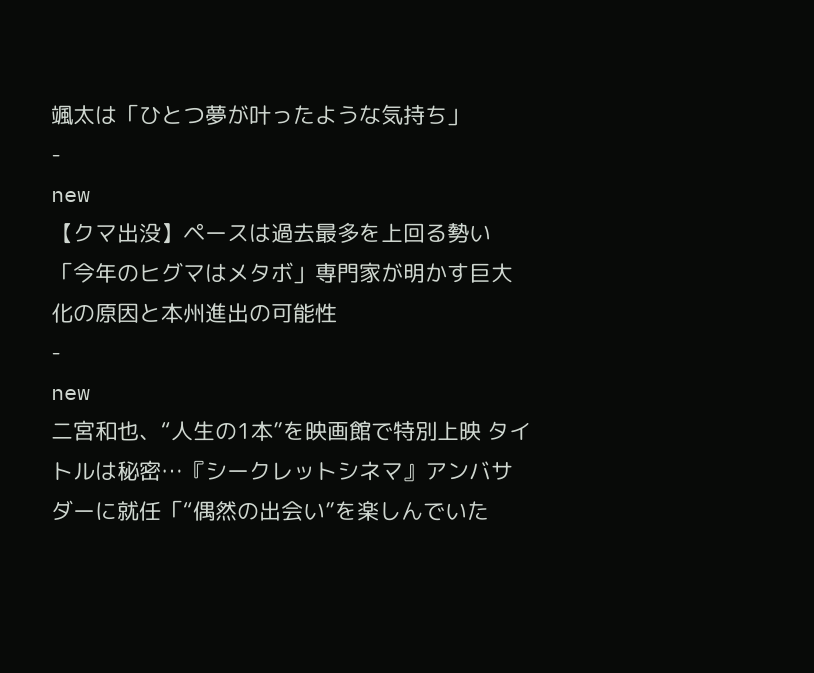颯太は「ひとつ夢が叶ったような気持ち」
-
new
【クマ出没】ペースは過去最多を上回る勢い「今年のヒグマはメタボ」専門家が明かす巨大化の原因と本州進出の可能性
-
new
二宮和也、“人生の1本”を映画館で特別上映 タイトルは秘密…『シークレットシネマ』アンバサダーに就任「“偶然の出会い”を楽しんでいた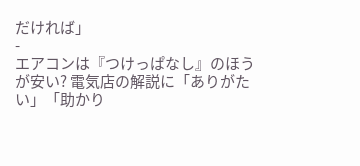だければ」
-
エアコンは『つけっぱなし』のほうが安い? 電気店の解説に「ありがたい」「助かり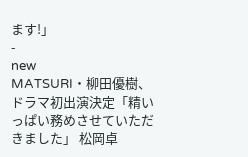ます!」
-
new
MATSURI・柳田優樹、ドラマ初出演決定「精いっぱい務めさせていただきました」 松岡卓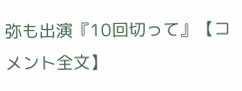弥も出演『10回切って』【コメント全文】